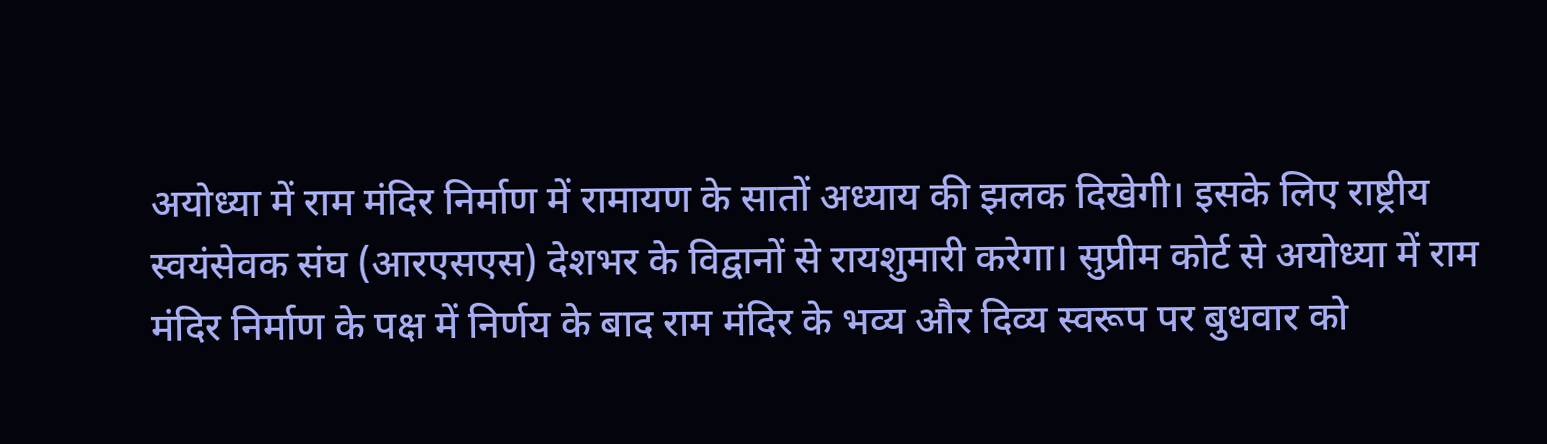अयोध्या में राम मंदिर निर्माण में रामायण के सातों अध्याय की झलक दिखेगी। इसके लिए राष्ट्रीय स्वयंसेवक संघ (आरएसएस) देशभर के विद्वानों से रायशुमारी करेगा। सुप्रीम कोर्ट से अयोध्या में राम मंदिर निर्माण के पक्ष में निर्णय के बाद राम मंदिर के भव्य और दिव्य स्वरूप पर बुधवार को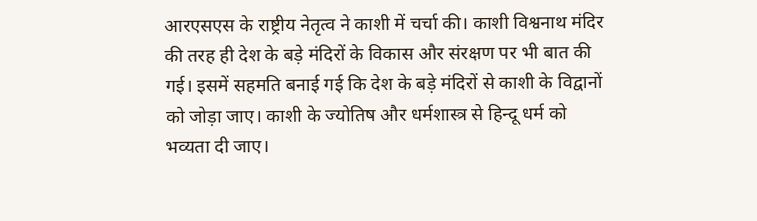आरएसएस के राष्ट्रीय नेतृत्व ने काशी में चर्चा की। काशी विश्वनाथ मंदिर की तरह ही देश के बड़े मंदिरों के विकास और संरक्षण पर भी बात की गई। इसमें सहमति बनाई गई कि देश के बड़े मंदिरों से काशी के विद्वानों को जोड़ा जाए। काशी के ज्योतिष और धर्मशास्त्र से हिन्दू धर्म को भव्यता दी जाए।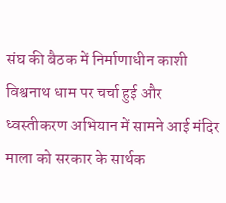संघ की बैठक में निर्माणाधीन काशी विश्वनाथ धाम पर चर्चा हुई और ध्वस्तीकरण अभियान में सामने आई मंदिर माला को सरकार के सार्थक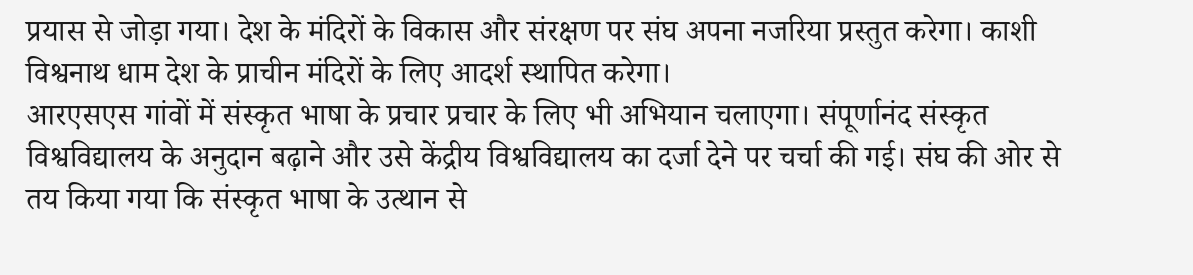प्रयास से जोड़ा गया। देश के मंदिरों के विकास और संरक्षण पर संघ अपना नजरिया प्रस्तुत करेगा। काशी विश्वनाथ धाम देश के प्राचीन मंदिरों के लिए आदर्श स्थापित करेगा।
आरएसएस गांवों में संस्कृत भाषा के प्रचार प्रचार के लिए भी अभियान चलाएगा। संपूर्णानंद संस्कृत विश्वविद्यालय के अनुदान बढ़ाने और उसे केंद्रीय विश्वविद्यालय का दर्जा देने पर चर्चा की गई। संघ की ओर से तय किया गया कि संस्कृत भाषा के उत्थान से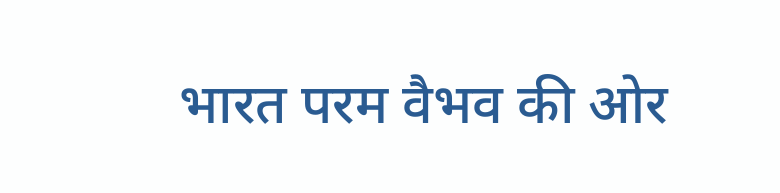भारत परम वैभव की ओर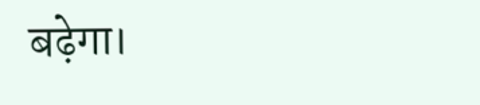बढ़ेगा।